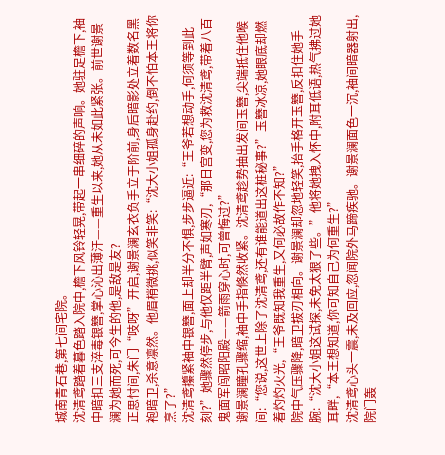城南青石巷,第七间宅院。
沈清鸢踏着暮色踏入院中,檐下风铃轻晃,带起一串细碎的声响。她驻足檐下,袖中暗扣三支淬毒银簪,掌心沁出薄汗——重生以来,她从未如此紧张。前世谢景澜为她而死,可今生的他,是敌是友?
正思忖间,朱门“吱呀”开启,谢景澜玄衣负手立于阶前,身后暗影处立着数名黑袍暗卫,杀意凛然。他眉梢微挑,似笑非笑:“沈大小姐孤身赴约,倒不怕本王将你烹了?”
沈清鸢攥紧袖中银簪,面上却半分不惧,步步逼近:“王爷若想动手,何须等到此刻?”她骤然停步,与他仅距半臂,声如寒刃,“那日宫变,您为救沈清鸢,带着八百鬼面军闯昭阳殿——箭雨穿心时,可曾悔过?”
谢景澜瞳孔骤缩,袖中手指倏然收紧。沈清鸢趁势抽出发间玉簪,尖端抵住他喉间:“您说,这世上除了沈清鸢,还有谁能道出这桩秘事?”玉簪冰凉,她眼底却燃着灼灼火光,“王爷既知我重生,又何必故作不知?”
院中气压骤降,暗卫拔刃相向。谢景澜却忽地轻笑,抬手格开玉簪,反扣住她手腕:“沈大小姐这试探,未免太狠了些。”他将她拽入怀中,附耳低语,热气拂过她耳畔,“本王想知道,你可知自己为何重生?”
沈清鸢心头一震,未及回应,忽闻院外马蹄疾驰。谢景澜面色一沉,袖间暗器射出,院门轰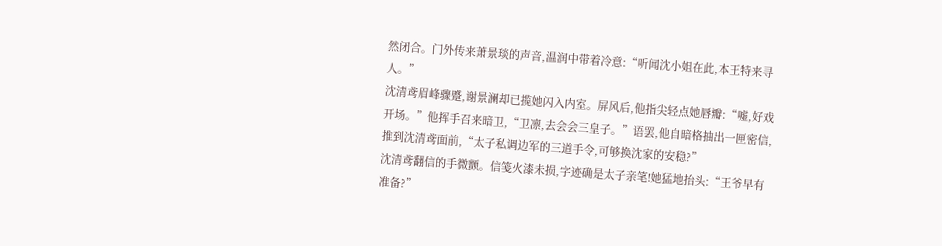然闭合。门外传来萧景琰的声音,温润中带着冷意:“听闻沈小姐在此,本王特来寻人。”
沈清鸢眉峰骤蹙,谢景澜却已揽她闪入内室。屏风后,他指尖轻点她唇瓣:“嘘,好戏开场。”他挥手召来暗卫,“卫凛,去会会三皇子。”语罢,他自暗格抽出一匣密信,推到沈清鸢面前,“太子私调边军的三道手令,可够换沈家的安稳?”
沈清鸢翻信的手微颤。信笺火漆未损,字迹确是太子亲笔!她猛地抬头:“王爷早有准备?”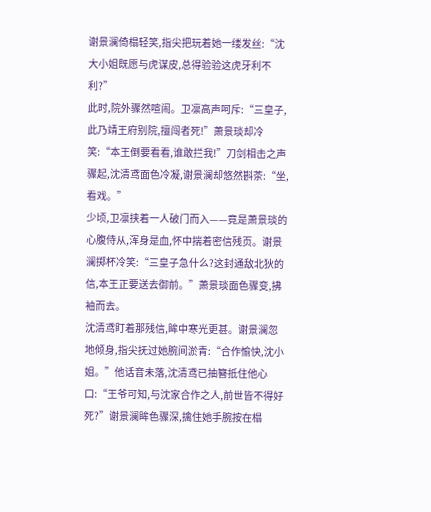谢景澜倚榻轻笑,指尖把玩着她一缕发丝:“沈大小姐既愿与虎谋皮,总得验验这虎牙利不利?”
此时,院外骤然喧闹。卫凛高声呵斥:“三皇子,此乃靖王府别院,擅闯者死!”萧景琰却冷笑:“本王倒要看看,谁敢拦我!”刀剑相击之声骤起,沈清鸢面色冷凝,谢景澜却悠然斟茶:“坐,看戏。”
少顷,卫凛挟着一人破门而入——竟是萧景琰的心腹侍从,浑身是血,怀中揣着密信残页。谢景澜掷杯冷笑:“三皇子急什么?这封通敌北狄的信,本王正要送去御前。”萧景琰面色骤变,拂袖而去。
沈清鸢盯着那残信,眸中寒光更甚。谢景澜忽地倾身,指尖抚过她腕间淤青:“合作愉快,沈小姐。”他话音未落,沈清鸢已抽簪抵住他心口:“王爷可知,与沈家合作之人,前世皆不得好死?”谢景澜眸色骤深,擒住她手腕按在榻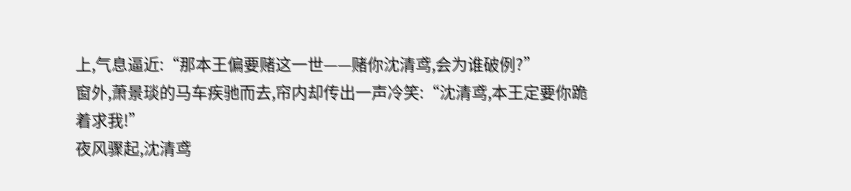上,气息逼近:“那本王偏要赌这一世——赌你沈清鸢,会为谁破例?”
窗外,萧景琰的马车疾驰而去,帘内却传出一声冷笑:“沈清鸢,本王定要你跪着求我!”
夜风骤起,沈清鸢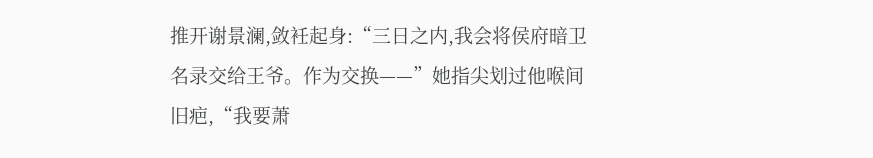推开谢景澜,敛衽起身:“三日之内,我会将侯府暗卫名录交给王爷。作为交换——”她指尖划过他喉间旧疤,“我要萧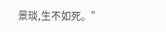景琰,生不如死。”